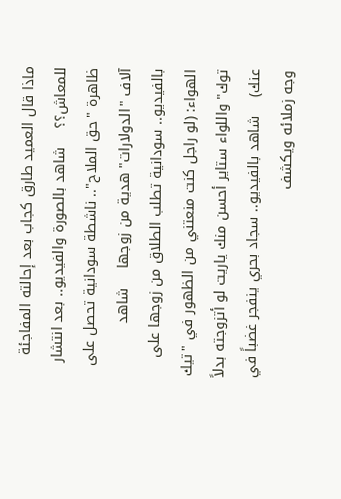ماذا قال العميد طارق كجاب بعد إحالته المفاجئة للمعاش؟؟    شاهد بالصورة والفيديو.. بعد انتشار ظاهرة "حق الملاح".. ناشطة سودانية تحصل على آلاف "الدولارات" هدية من زوجها    شاهد بالفيديو.. سودانية تطلب الطلاق من زوجها على الهواء: (لو راجل كنت منعتني من الظهور في "تيك توك" واللواء ستاير أحسن منك ياريت لو أتزوجته بدلاً عنك)    شاهد بالفيديو.. سجاد بحري ينفجر غضباً في وجه زملائه ويكشف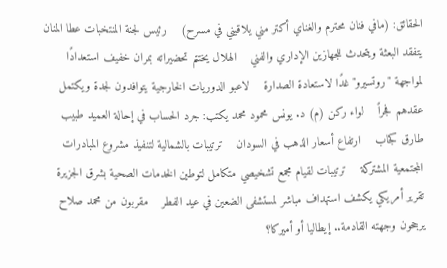الحقائق: (مافي فنان محترم والغناي أكتر مني يلاقيني في مسرح)    رئيس لجنة المنتخبات عطا المنان يتفقد البعثة ويتحدث للجهازين الإداري والفني    الهلال يختتم تحضيراته بمران خفيف استعدادًا لمواجهة "روتسيرو" غدًا لاستعادة الصدارة    لاعبو الدوريات الخارجية يتوافدون لجدة ويكتمل عقدهم فجراً    لواء ركن (م) د. يونس محمود محمد يكتب: جرد الحساب في إحالة العميد طبيب طارق كجاب    ارتفاع أسعار الذهب في السودان    ترتيبات بالشمالية لتنفيذ مشروع المبادرات المجتمعية المشتركة    ترتيبات لقيام مجمع تشخيصي متكامل لتوطين الخدمات الصحية بشرق الجزيرة    تقرير أمريكي يكشف استهداف مباشر لمستشفى الضعين في عيد الفطر    مقربون من محمد صلاح يرجحون وجهته القادمة.. إيطاليا أو أميركا؟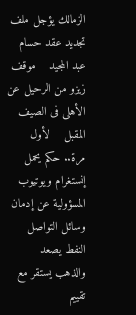الزمالك يؤجل ملف تجديد عقد حسام عبد المجيد    موقف زيزو من الرحيل عن الأهلى فى الصيف المقبل    لأول مرة.. حكم يحمل إنستغرام ويوتيوب المسؤولية عن إدمان وسائل التواصل    النفط يصعد والذهب يستقر مع تقييم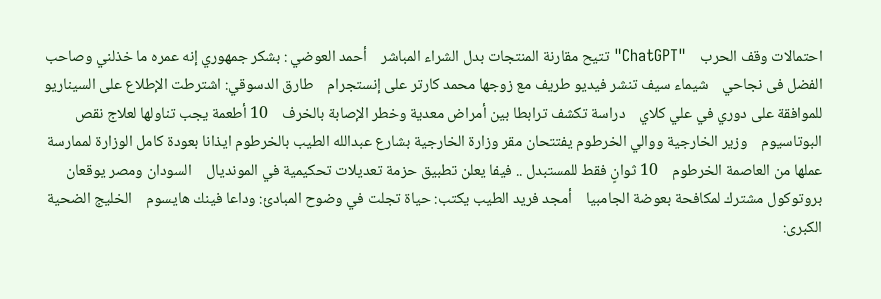احتمالات وقف الحرب    "ChatGPT" تتيح مقارنة المنتجات بدل الشراء المباشر    أحمد العوضي : بشكر جمهوري إنه عمره ما خذلني وصاحب الفضل فى نجاحي    شيماء سيف تنشر فيديو طريف مع زوجها محمد كارتر على إنستجرام    طارق الدسوقي: اشترطت الإطلاع على السيناريو للموافقة على دوري في علي كلاي    دراسة تكشف ترابطا بين أمراض معدية وخطر الإصابة بالخرف    10 أطعمة يجب تناولها لعلاج نقص البوتاسيوم    وزير الخارجية ووالي الخرطوم يفتتحان مقر وزارة الخارجية بشارع عبدالله الطيب بالخرطوم ايذانا بعودة كامل الوزارة لممارسة عملها من العاصمة الخرطوم    10 ثوانٍ فقط للمستبدل .. فيفا يعلن تطبيق حزمة تعديلات تحكيمية في المونديال    السودان ومصر يوقعان بروتوكول مشترك لمكافحة بعوضة الجامبيا    أمجد فريد الطيب يكتب: حياة تجلت في وضوح المبادئ: وداعا فينك هايسوم    الخليج الضحية الكبرى: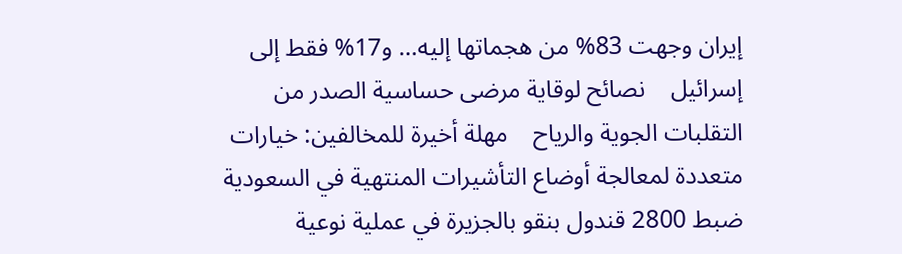إيران وجهت 83% من هجماتها إليه… و17% فقط إلى إسرائيل    نصائح لوقاية مرضى حساسية الصدر من التقلبات الجوية والرياح    مهلة أخيرة للمخالفين: خيارات متعددة لمعالجة أوضاع التأشيرات المنتهية في السعودية    ضبط 2800 قندول بنقو بالجزيرة في عملية نوعية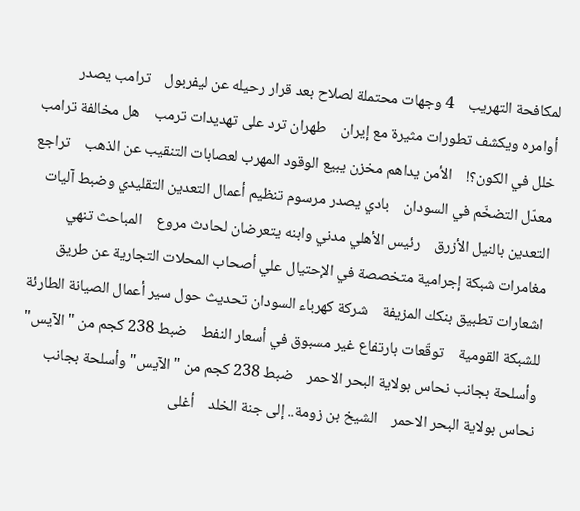لمكافحة التهريب    4 وجهات محتملة لصلاح بعد قرار رحيله عن ليفربول    ترامب يصدر أوامره ويكشف تطورات مثيرة مع إيران    طهران ترد على تهديدات ترمب    هل مخالفة ترامب خلل في الكون؟!    الأمن يداهم مخزن يبيع الوقود المهرب لعصابات التنقيب عن الذهب    تراجع معدّل التضخّم في السودان    بادي يصدر مرسوم تنظيم أعمال التعدين التقليدي وضبط آليات التعدين بالنيل الأزرق    رئيس الأهلي مدني وابنه يتعرضان لحادث مروع    المباحث تنهي مغامرات شبكة إجرامية متخصصة في الإحتيال علي أصحاب المحلات التجارية عن طريق اشعارات تطبيق بنكك المزيفة    شركة كهرباء السودان تحديث حول سير أعمال الصيانة الطارئة للشبكة القومية    توقّعات بارتفاع غير مسبوق في أسعار النفط    ضبط 238 كجم من "الآيس" وأسلحة بجانب نحاس بولاية البحر الاحمر    ضبط 238 كجم من "الآيس" وأسلحة بجانب نحاس بولاية البحر الاحمر    الشيخ بن زومة.. إلى جنة الخلد    أغلى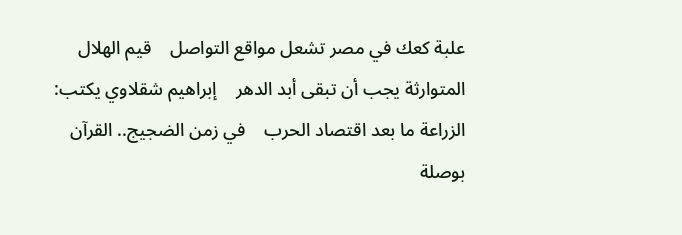علبة كعك في مصر تشعل مواقع التواصل    قيم الهلال المتوارثة يجب أن تبقى أبد الدهر    إبراهيم شقلاوي يكتب: الزراعة ما بعد اقتصاد الحرب    في زمن الضجيج.. القرآن بوصلة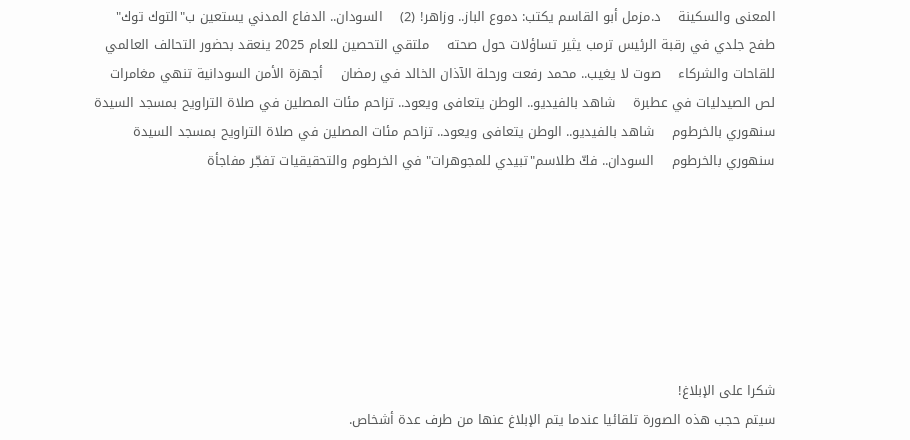المعنى والسكينة    د.مزمل أبو القاسم يكتب: دموع الباز.. وزاهر! (2)    السودان.. الدفاع المدني يستعين ب"التوك توك"    طفح جلدي في رقبة الرئيس ترمب يثير تساؤلات حول صحته    ملتقي التحصين للعام 2025 ينعقد بحضور التحالف العالمي للقاحات والشركاء    صوت لا يغيب.. محمد رفعت ورحلة الآذان الخالد في رمضان    أجهزة الأمن السودانية تنهي مغامرات لص الصيدليات في عطبرة    شاهد بالفيديو.. الوطن يتعافى ويعود.. تزاحم مئات المصلين في صلاة التراويح بمسجد السيدة سنهوري بالخرطوم    شاهد بالفيديو.. الوطن يتعافى ويعود.. تزاحم مئات المصلين في صلاة التراويح بمسجد السيدة سنهوري بالخرطوم    السودان.. فكّ طلاسم"تبيدي للمجوهرات" في الخرطوم والتحقيقيات تفجّر مفاجأة







شكرا على الإبلاغ!
سيتم حجب هذه الصورة تلقائيا عندما يتم الإبلاغ عنها من طرف عدة أشخاص.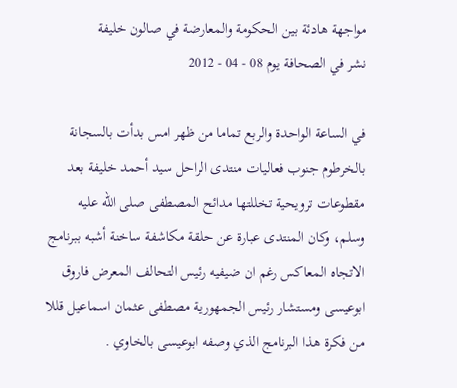مواجهة هادئة بين الحكومة والمعارضة في صالون خليفة
نشر في الصحافة يوم 08 - 04 - 2012

في الساعة الواحدة والربع تماما من ظهر امس بدأت بالسجانة بالخرطوم جنوب فعاليات منتدى الراحل سيد أحمد خليفة بعد مقطوعات ترويحية تخللتها مدائح المصطفى صلى الله عليه وسلم، وكان المنتدى عبارة عن حلقة مكاشفة ساخنة أشبه ببرنامج الاتجاه المعاكس رغم ان ضيفيه رئيس التحالف المعرض فاروق ابوعيسى ومستشار رئيس الجمهورية مصطفى عثمان اسماعيل قللا من فكرة هذا البرنامج الذي وصفه ابوعيسى بالخاوي .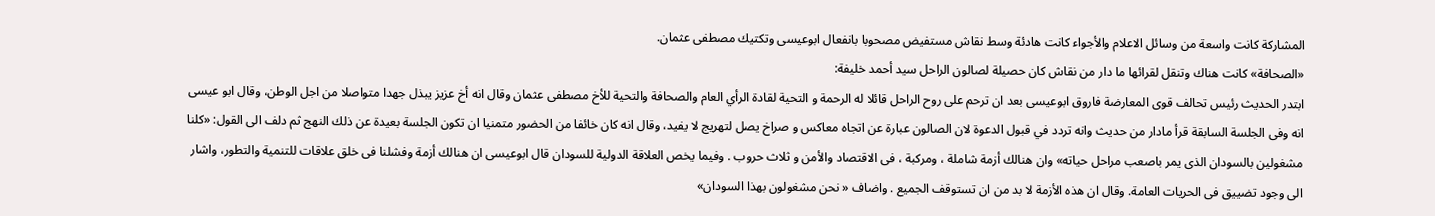المشاركة كانت واسعة من وسائل الاعلام والأجواء كانت هادئة وسط نقاش مستفيض مصحوبا بانفعال ابوعيسى وتكتيك مصطفى عثمان.
«الصحافة» كانت هناك وتنقل لقرائها ما دار من نقاش كان حصيلة لصالون الراحل سيد أحمد خليفة:
ابتدر الحديث رئيس تحالف قوى المعارضة فاروق ابوعيسى بعد ان ترحم على روح الراحل قائلا له الرحمة و التحية لقادة الرأي العام والصحافة والتحية للأخ مصطفى عثمان وقال انه أخ عزيز يبذل جهدا متواصلا من اجل الوطن، وقال ابو عيسى انه وفى الجلسة السابقة قرأ مادار من حديث وانه تردد في قبول الدعوة لان الصالون عبارة عن اتجاه معاكس و صراخ يصل لتهريج لا يفيد، وقال انه كان خائفا من الحضور متمنيا ان تكون الجلسة بعيدة عن ذلك النهج ثم دلف الى القول: «كلنا مشغولين بالسودان الذى يمر باصعب مراحل حياته» وان هنالك أزمة شاملة ، ومركبة ، فى الاقتصاد والأمن و ثلاث حروب . وفيما يخص العلاقة الدولية للسودان قال ابوعيسى ان هنالك أزمة وفشلنا فى خلق علاقات للتنمية والتطور، واشار الى وجود تضييق فى الحريات العامة. وقال ان هذه الأزمة لا بد من ان تستوقف الجميع . واضاف « نحن مشغولون بهذا السودان»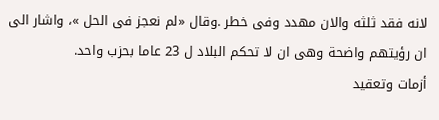لانه فقد ثلثه والان مهدد وفى خطر .وقال «لم نعجز فى الحل »، واشار الى ان رؤيتهم واضحة وهى ان لا تحكم البلاد ل 23 عاما بحزب واحد.
أزمات وتعقيد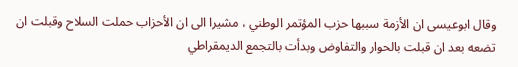وقال ابوعيسى ان الأزمة سببها حزب المؤتمر الوطني ، مشيرا الى ان الأحزاب حملت السلاح وقبلت ان تضعه بعد ان قبلت بالحوار والتفاوض وبدأت بالتجمع الديمقراطي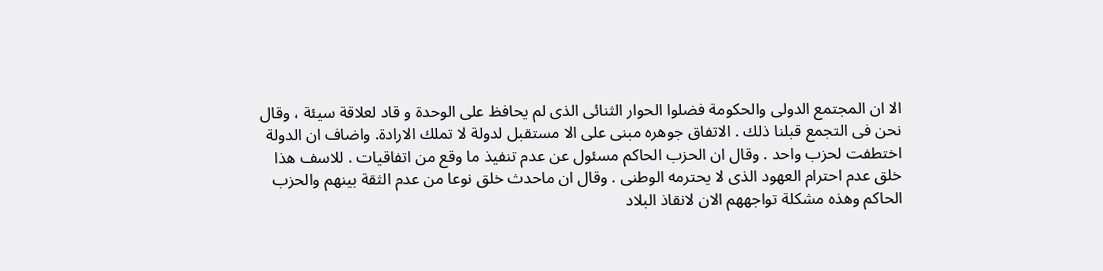الا ان المجتمع الدولى والحكومة فضلوا الحوار الثنائى الذى لم يحافظ على الوحدة و قاد لعلاقة سيئة ، وقال نحن فى التجمع قبلنا ذلك . الاتفاق جوهره مبنى على الا مستقبل لدولة لا تملك الارادة. واضاف ان الدولة اختطفت لحزب واحد . وقال ان الحزب الحاكم مسئول عن عدم تنفيذ ما وقع من اتفاقيات . للاسف هذا خلق عدم احترام العهود الذى لا يحترمه الوطنى . وقال ان ماحدث خلق نوعا من عدم الثقة بينهم والحزب الحاكم وهذه مشكلة تواجههم الان لانقاذ البلاد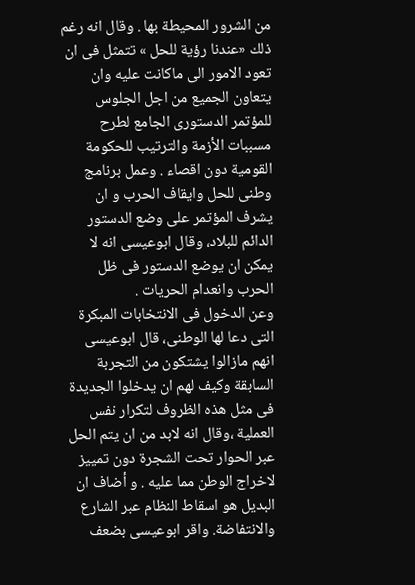من الشرور المحيطة بها . وقال انه رغم ذلك «عندنا رؤية للحل » تتمثل فى ان تعود الامور الى ماكانت عليه وان يتعاون الجميع من اجل الجلوس للمؤتمر الدستورى الجامع لطرح مسببات الأزمة والترتيب للحكومة القومية دون اقصاء . وعمل برنامج وطنى للحل وايقاف الحرب و ان يشرف المؤتمر على وضع الدستور الدائم للبلاد، وقال ابوعيسى انه لا يمكن ان يوضع الدستور فى ظل الحرب وانعدام الحريات .
وعن الدخول فى الانتخابات المبكرة التى دعا لها الوطنى، قال ابوعيسى انهم مازالوا يشتكون من التجربة السابقة وكيف لهم ان يدخلوا الجديدة فى مثل هذه الظروف لتكرار نفس العملية ،وقال انه لابد من ان يتم الحل عبر الحوار تحت الشجرة دون تمييز لاخراج الوطن مما عليه . و أضاف ان البديل هو اسقاط النظام عبر الشارع والانتفاضة. واقر ابوعيسى بضعف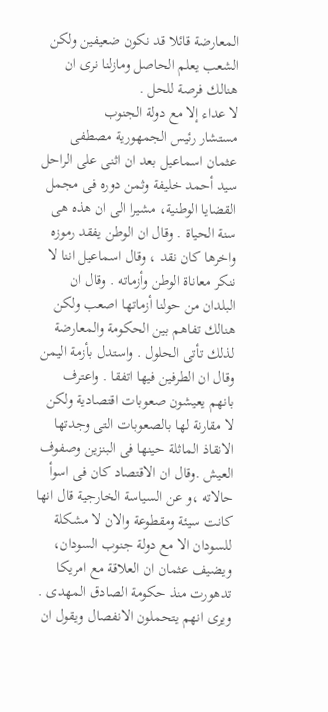المعارضة قائلا قد نكون ضعيفين ولكن الشعب يعلم الحاصل ومازلنا نرى ان هنالك فرصة للحل .
لا عداء إلا مع دولة الجنوب
مستشار رئيس الجمهورية مصطفى عثمان اسماعيل بعد ان اثنى على الراحل سيد أحمد خليفة وثمن دوره فى مجمل القضايا الوطنية، مشيرا الى ان هذه هى سنة الحياة . وقال ان الوطن يفقد رموزه واخرها كان نقد ، وقال اسماعيل اننا لا ننكر معاناة الوطن وأزماته . وقال ان البلدان من حولنا أزماتها اصعب ولكن هنالك تفاهم بين الحكومة والمعارضة لذلك تأتى الحلول . واستدل بأزمة اليمن وقال ان الطرفين فيها اتفقا . واعترف بانهم يعيشون صعوبات اقتصادية ولكن لا مقارنة لها بالصعوبات التى وجدتها الانقاذ الماثلة حينها فى البنزين وصفوف العيش .وقال ان الاقتصاد كان فى اسوأ حالاته ،و عن السياسة الخارجية قال انها كانت سيئة ومقطوعة والان لا مشكلة للسودان الا مع دولة جنوب السودان، ويضيف عثمان ان العلاقة مع امريكا تدهورت منذ حكومة الصادق المهدى . ويرى انهم يتحملون الانفصال ويقول ان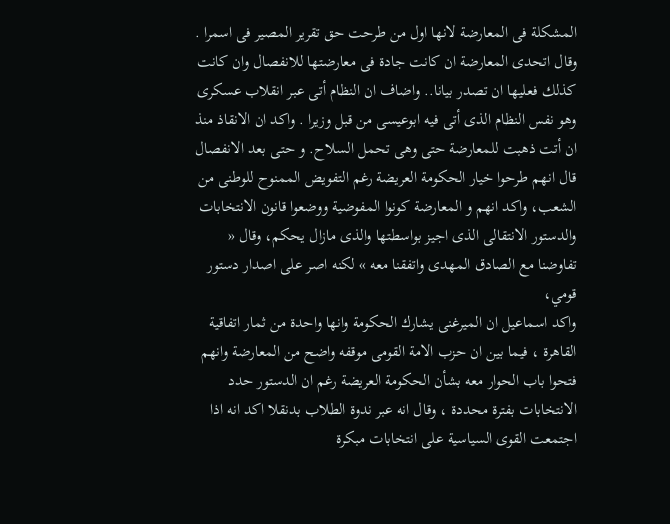المشكلة فى المعارضة لانها اول من طرحت حق تقرير المصير فى اسمرا . وقال اتحدى المعارضة ان كانت جادة فى معارضتها للانفصال وان كانت كذلك فعليها ان تصدر بيانا.. واضاف ان النظام أتى عبر انقلاب عسكرى وهو نفس النظام الذى أتى فيه ابوعيسى من قبل وزيرا . واكد ان الانقاذ منذ ان أتت ذهبت للمعارضة حتى وهى تحمل السلاح. و حتى بعد الانفصال قال انهم طرحوا خيار الحكومة العريضة رغم التفويض الممنوح للوطنى من الشعب، واكد انهم و المعارضة كونوا المفوضية ووضعوا قانون الانتخابات والدستور الانتقالى الذى اجيز بواسطتها والذى مازال يحكم، وقال « تفاوضنا مع الصادق المهدى واتفقنا معه » لكنه اصر على اصدار دستور قومي،
واكد اسماعيل ان الميرغنى يشارك الحكومة وانها واحدة من ثمار اتفاقية القاهرة ، فيما بين ان حزب الامة القومى موقفه واضح من المعارضة وانهم فتحوا باب الحوار معه بشأن الحكومة العريضة رغم ان الدستور حدد الانتخابات بفترة محددة ، وقال انه عبر ندوة الطلاب بدنقلا اكد انه اذا اجتمعت القوى السياسية على انتخابات مبكرة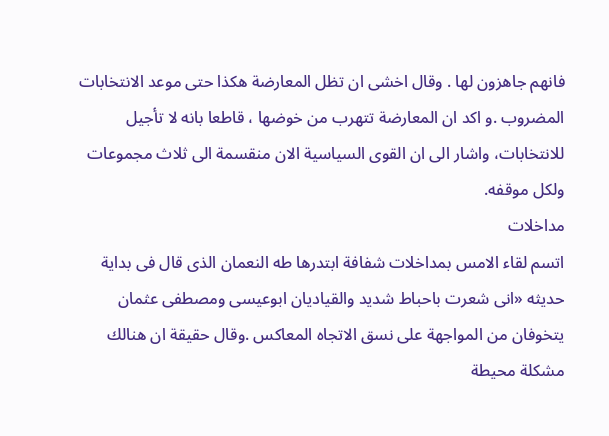فانهم جاهزون لها . وقال اخشى ان تظل المعارضة هكذا حتى موعد الانتخابات المضروب .و اكد ان المعارضة تتهرب من خوضها ، قاطعا بانه لا تأجيل للانتخابات، واشار الى ان القوى السياسية الان منقسمة الى ثلاث مجموعات ولكل موقفه.
مداخلات
اتسم لقاء الامس بمداخلات شفافة ابتدرها طه النعمان الذى قال فى بداية حديثه «انى شعرت باحباط شديد والقياديان ابوعيسى ومصطفى عثمان يتخوفان من المواجهة على نسق الاتجاه المعاكس .وقال حقيقة ان هنالك مشكلة محيطة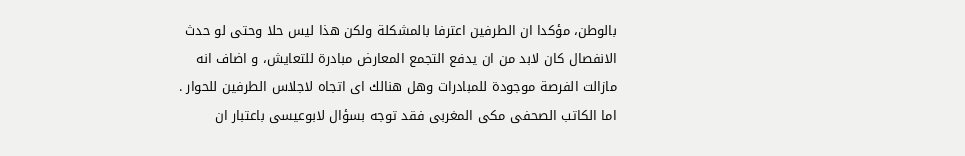بالوطن، مؤكدا ان الطرفين اعترفا بالمشكلة ولكن هذا ليس حلا وحتى لو حدث الانفصال كان لابد من ان يدفع التجمع المعارض مبادرة للتعايش، و اضاف انه مازالت الفرصة موجودة للمبادرات وهل هنالك اى اتجاه لاجلاس الطرفين للحوار .
اما الكاتب الصحفى مكى المغربى فقد توجه بسؤال لابوعيسى باعتبار ان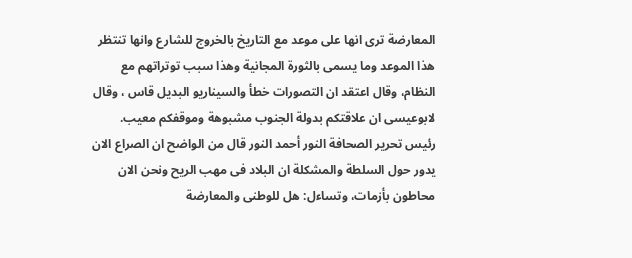المعارضة ترى انها على موعد مع التاريخ بالخروج للشارع وانها تنتظر هذا الموعد وما يسمى بالثورة المجانية وهذا سبب توتراتهم مع النظام، وقال اعتقد ان التصورات خطأ والسيناريو البديل قاس ، وقال لابوعيسى ان علاقتكم بدولة الجنوب مشبوهة وموقفكم معيب.
رئيس تحرير الصحافة النور أحمد النور قال من الواضح ان الصراع الان يدور حول السلطة والمشكلة ان البلاد فى مهب الريح ونحن الان محاطون بأزمات، وتساءل: هل للوطنى والمعارضة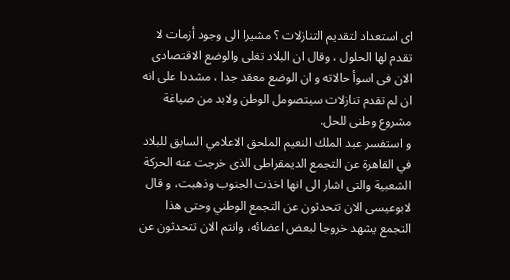اى استعداد لتقديم التنازلات ؟ مشيرا الى وجود أزمات لا تقدم لها الحلول ، وقال ان البلاد تغلى والوضع الاقتصادى الان فى اسوأ حالاته و ان الوضع معقد جدا ، مشددا على انه ان لم تقدم تنازلات سيتصومل الوطن ولابد من صياغة مشروع وطنى للحل.
و استفسر عبد الملك النعيم الملحق الاعلامي السابق للبلاد في القاهرة عن التجمع الديمقراطى الذى خرجت عنه الحركة الشعبية والتى اشار الى انها اخذت الجنوب وذهبت، و قال لابوعيسى الان تتحدثون عن التجمع الوطني وحتى هذا التجمع يشهد خروجا لبعض اعضائه، وانتم الان تتحدثون عن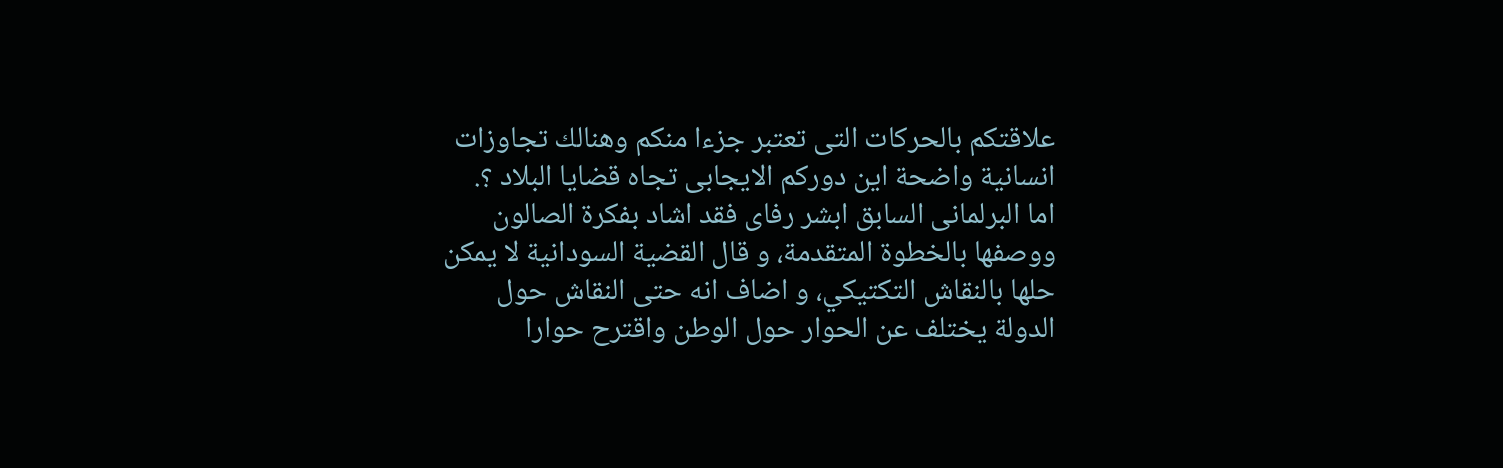علاقتكم بالحركات التى تعتبر جزءا منكم وهنالك تجاوزات انسانية واضحة اين دوركم الايجابى تجاه قضايا البلاد ؟.
اما البرلمانى السابق ابشر رفاى فقد اشاد بفكرة الصالون ووصفها بالخطوة المتقدمة، و قال القضية السودانية لا يمكن حلها بالنقاش التكتيكي، و اضاف انه حتى النقاش حول الدولة يختلف عن الحوار حول الوطن واقترح حوارا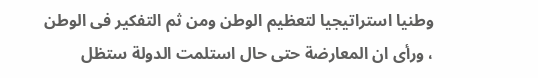وطنيا استراتيجيا لتعظيم الوطن ومن ثم التفكير فى الوطن ، ورأى ان المعارضة حتى حال استلمت الدولة ستظل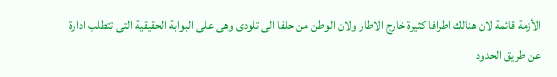الأزمة قائمة لان هنالك اطرافا كثيرة خارج الاطار ولان الوطن من حلفا الى تلودى وهى على البوابة الحقيقية التى تتطلب ادارة عن طريق الحدود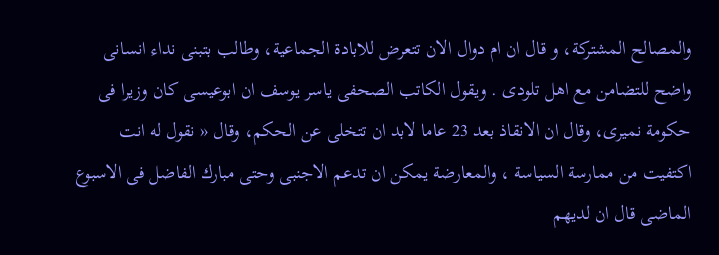والمصالح المشتركة، و قال ان ام دوال الان تتعرض للابادة الجماعية، وطالب بتبنى نداء انسانى واضح للتضامن مع اهل تلودى . ويقول الكاتب الصحفى ياسر يوسف ان ابوعيسى كان وزيرا فى حكومة نميرى، وقال ان الانقاذ بعد 23 عاما لابد ان تتخلى عن الحكم، وقال « نقول له انت اكتفيت من ممارسة السياسة ، والمعارضة يمكن ان تدعم الاجنبى وحتى مبارك الفاضل فى الاسبوع الماضى قال ان لديهم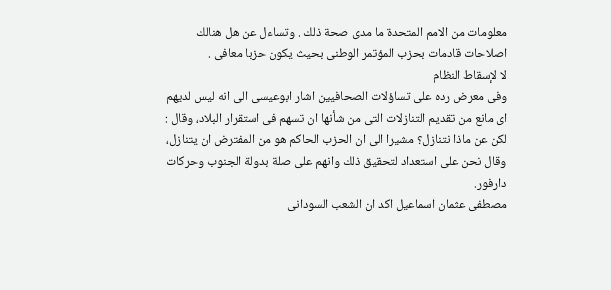معلومات من الامم المتحدة ما مدى صحة ذلك . وتساءل عن هل هنالك اصلاحات قادمات بحزب المؤتمر الوطنى بحيث يكون حزبا معافى .
لا لإسقاط النظام
وفى معرض رده على تساؤلات الصحافيين اشار ابوعيسى الى انه ليس لديهم اى مانع من تقديم التنازلات التى من شأنها ان تسهم فى استقرار البلاد، وقال : لكن عن ماذا نتنازل؟ مشيرا الى ان الحزب الحاكم هو من المفترض ان يتنازل، وقال نحن على استعداد لتحقيق ذلك وانهم على صلة بدولة الجنوب وحركات دارفور.
مصطفى عثمان اسماعيل اكد ان الشعب السودانى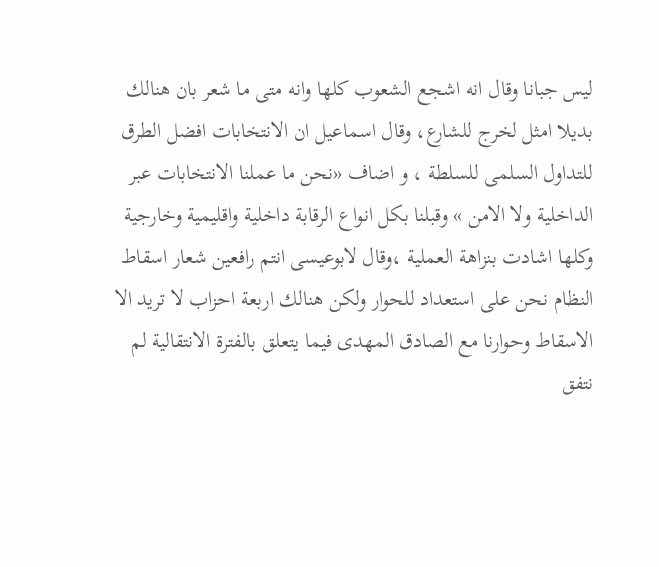ليس جبانا وقال انه اشجع الشعوب كلها وانه متى ما شعر بان هنالك بديلا امثل لخرج للشارع، وقال اسماعيل ان الانتخابات افضل الطرق للتداول السلمى للسلطة ، و اضاف «نحن ما عملنا الانتخابات عبر الداخلية ولا الامن » وقبلنا بكل انواع الرقابة داخلية واقليمية وخارجية وكلها اشادت بنزاهة العملية ،وقال لابوعيسى انتم رافعين شعار اسقاط النظام نحن على استعداد للحوار ولكن هنالك اربعة احزاب لا تريد الا الاسقاط وحوارنا مع الصادق المهدى فيما يتعلق بالفترة الانتقالية لم نتفق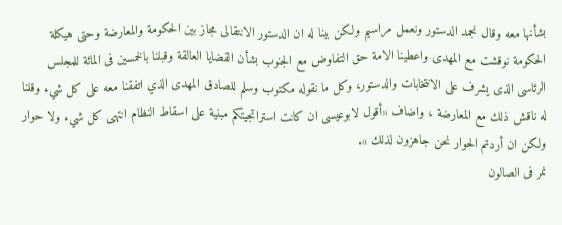بشأنها معه وقال نجمد الدستور ونعمل مراسيم ولكن بينا له ان الدستور الانتقالى مجاز بين الحكومة والمعارضة وحتى هيكلة الحكومة نوقشت مع المهدى واعطينا الامة حق التفاوض مع الجنوب بشأن القضايا العالقة وقبلنا بالخمسين فى المائة للمجلس الرئاسى الذى يشرف على الانتخابات والدستور، وكل ما نقوله مكتوب وسلم للصادق المهدى الذي اتفقنا معه على كل شيء وقلنا له ناقش ذلك مع المعارضة ، واضاف «أقول لابوعيسى ان كانت استراتجيتكم مبنية على اسقاط النظام انتهى كل شيء ولا حوار ولكن ان أردتم الحوار نحن جاهزون لذلك ».
نمر فى الصالون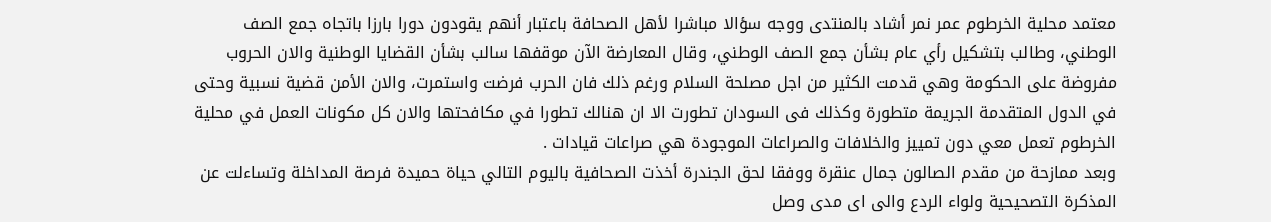معتمد محلية الخرطوم عمر نمر أشاد بالمنتدى ووجه سؤالا مباشرا لأهل الصحافة باعتبار أنهم يقودون دورا بارزا باتجاه جمع الصف الوطني، وطالب بتشكيل رأي عام بشأن جمع الصف الوطني، وقال المعارضة الآن موقفها سالب بشأن القضايا الوطنية والان الحروب مفروضة على الحكومة وهي قدمت الكثير من اجل مصلحة السلام ورغم ذلك فان الحرب فرضت واستمرت، والان الأمن قضية نسبية وحتى في الدول المتقدمة الجريمة متطورة وكذلك فى السودان تطورت الا ان هنالك تطورا في مكافحتها والان كل مكونات العمل في محلية الخرطوم تعمل معي دون تمييز والخلافات والصراعات الموجودة هي صراعات قيادات .
وبعد ممازحة من مقدم الصالون جمال عنقرة ووفقا لحق الجندرة أخذت الصحافية باليوم التالي حياة حميدة فرصة المداخلة وتساءلت عن المذكرة التصحيحية ولواء الردع والى اى مدى وصل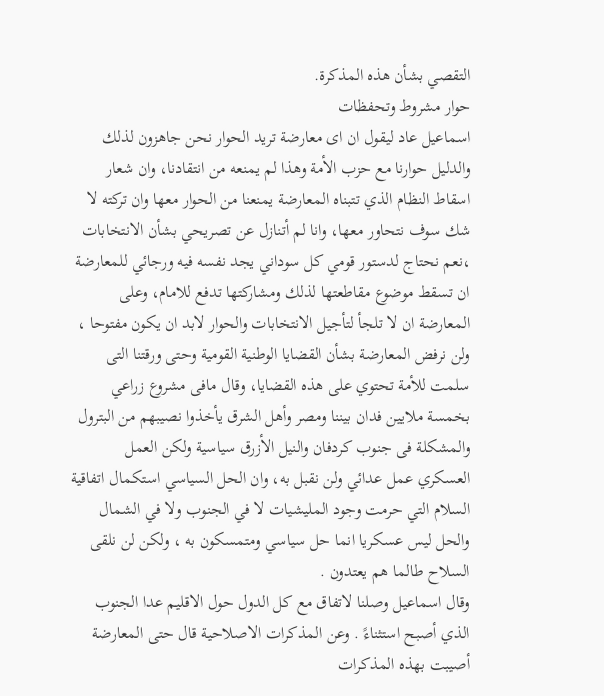التقصي بشأن هذه المذكرة.
حوار مشروط وتحفظات
اسماعيل عاد ليقول ان اى معارضة تريد الحوار نحن جاهزون لذلك والدليل حوارنا مع حزب الأمة وهذا لم يمنعه من انتقادنا، وان شعار اسقاط النظام الذي تتبناه المعارضة يمنعنا من الحوار معها وان تركته لا شك سوف نتحاور معها، وانا لم أتنازل عن تصريحي بشأن الانتخابات ،نعم نحتاج لدستور قومي كل سوداني يجد نفسه فيه ورجائي للمعارضة ان تسقط موضوع مقاطعتها لذلك ومشاركتها تدفع للامام، وعلى المعارضة ان لا تلجأ لتأجيل الانتخابات والحوار لابد ان يكون مفتوحا ، ولن نرفض المعارضة بشأن القضايا الوطنية القومية وحتى ورقتنا التى سلمت للأمة تحتوي على هذه القضايا، وقال مافى مشروع زراعي بخمسة ملايين فدان بيننا ومصر وأهل الشرق يأخذوا نصيبهم من البترول والمشكلة فى جنوب كردفان والنيل الأزرق سياسية ولكن العمل العسكري عمل عدائي ولن نقبل به، وان الحل السياسي استكمال اتفاقية السلام التي حرمت وجود المليشيات لا في الجنوب ولا في الشمال والحل ليس عسكريا انما حل سياسي ومتمسكون به ، ولكن لن نلقى السلاح طالما هم يعتدون .
وقال اسماعيل وصلنا لاتفاق مع كل الدول حول الاقليم عدا الجنوب الذي أصبح استثناءً . وعن المذكرات الاصلاحية قال حتى المعارضة أصيبت بهذه المذكرات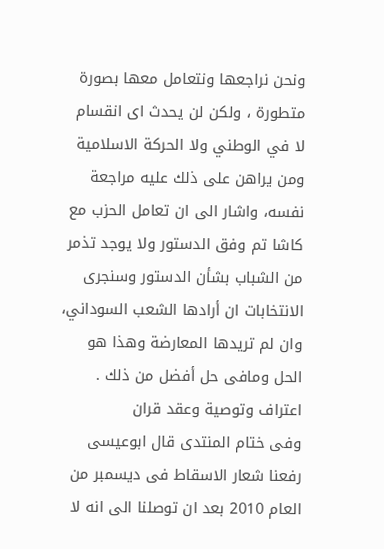ونحن نراجعها ونتعامل معها بصورة متطورة ، ولكن لن يحدث اى انقسام لا في الوطني ولا الحركة الاسلامية ومن يراهن على ذلك عليه مراجعة نفسه، واشار الى ان تعامل الحزب مع كاشا تم وفق الدستور ولا يوجد تذمر من الشباب بشأن الدستور وسنجرى الانتخابات ان أرادها الشعب السوداني، وان لم تريدها المعارضة وهذا هو الحل ومافى حل أفضل من ذلك .
اعتراف وتوصية وعقد قران
وفى ختام المنتدى قال ابوعيسى رفعنا شعار الاسقاط فى ديسمبر من العام 2010 بعد ان توصلنا الى انه لا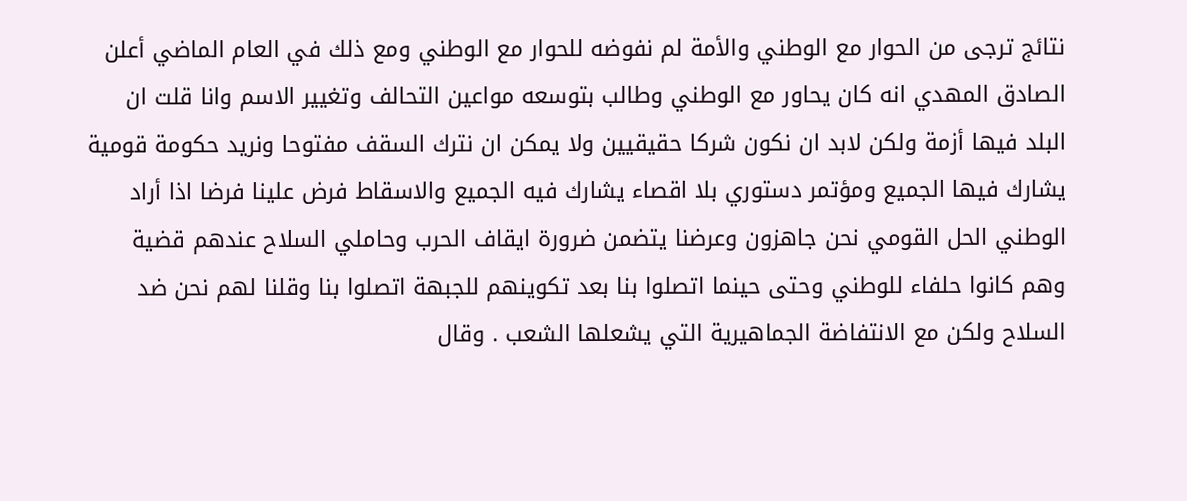نتائج ترجى من الحوار مع الوطني والأمة لم نفوضه للحوار مع الوطني ومع ذلك في العام الماضي أعلن الصادق المهدي انه كان يحاور مع الوطني وطالب بتوسعه مواعين التحالف وتغيير الاسم وانا قلت ان البلد فيها أزمة ولكن لابد ان نكون شركا حقيقيين ولا يمكن ان نترك السقف مفتوحا ونريد حكومة قومية يشارك فيها الجميع ومؤتمر دستوري بلا اقصاء يشارك فيه الجميع والاسقاط فرض علينا فرضا اذا أراد الوطني الحل القومي نحن جاهزون وعرضنا يتضمن ضرورة ايقاف الحرب وحاملي السلاح عندهم قضية وهم كانوا حلفاء للوطني وحتى حينما اتصلوا بنا بعد تكوينهم للجبهة اتصلوا بنا وقلنا لهم نحن ضد السلاح ولكن مع الانتفاضة الجماهيرية التي يشعلها الشعب . وقال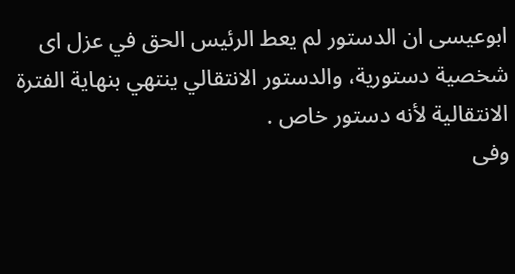ابوعيسى ان الدستور لم يعط الرئيس الحق في عزل اى شخصية دستورية، والدستور الانتقالي ينتهي بنهاية الفترة الانتقالية لأنه دستور خاص .
وفى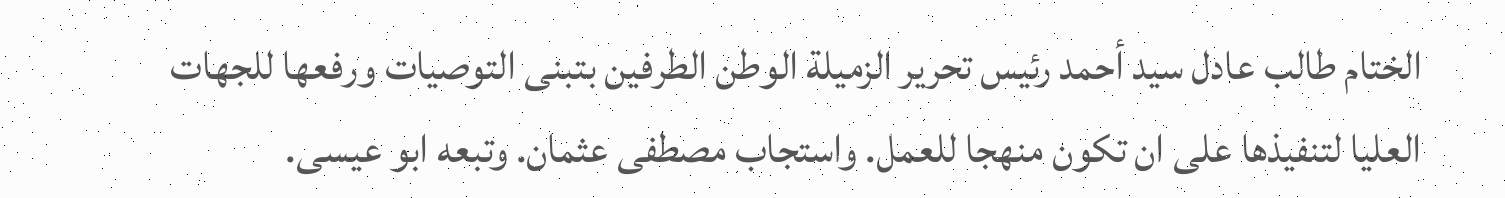الختام طالب عادل سيد أحمد رئيس تحرير الزميلة الوطن الطرفين بتبنى التوصيات ورفعها للجهات العليا لتنفيذها على ان تكون منهجا للعمل. واستجاب مصطفى عثمان. وتبعه ابو عيسى.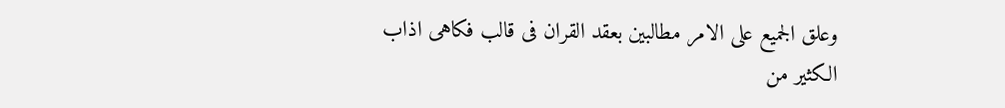وعلق الجميع على الامر مطالبين بعقد القران فى قالب فكاهى اذاب الكثير من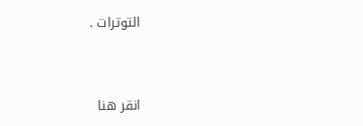التوترات .


انقر هنا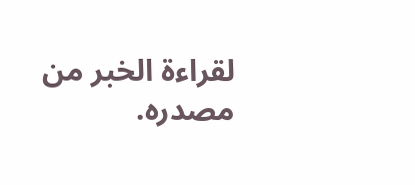لقراءة الخبر من مصدره.